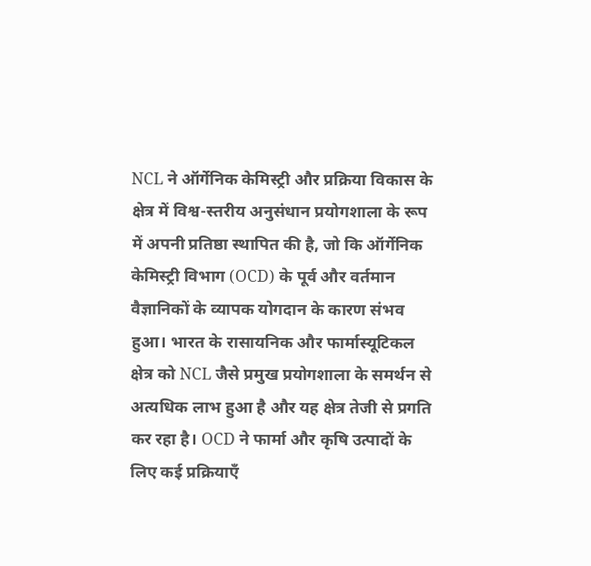NCL ने ऑर्गेनिक केमिस्ट्री और प्रक्रिया विकास के क्षेत्र में विश्व-स्तरीय अनुसंधान प्रयोगशाला के रूप में अपनी प्रतिष्ठा स्थापित की है, जो कि ऑर्गेनिक केमिस्ट्री विभाग (OCD) के पूर्व और वर्तमान वैज्ञानिकों के व्यापक योगदान के कारण संभव हुआ। भारत के रासायनिक और फार्मास्यूटिकल क्षेत्र को NCL जैसे प्रमुख प्रयोगशाला के समर्थन से अत्यधिक लाभ हुआ है और यह क्षेत्र तेजी से प्रगति कर रहा है। OCD ने फार्मा और कृषि उत्पादों के लिए कई प्रक्रियाएँ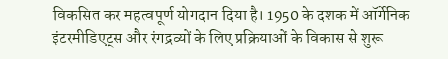विकसित कर महत्वपूर्ण योगदान दिया है। 1950 के दशक में ऑर्गेनिक इंटरमीडिएट्स और रंगद्रव्यों के लिए प्रक्रियाओं के विकास से शुरू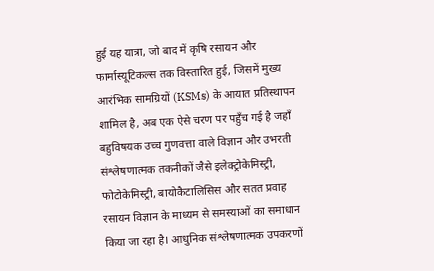हुई यह यात्रा, जो बाद में कृषि रसायन और फार्मास्यूटिकल्स तक विस्तारित हुई, जिसमें मुख्य आरंभिक सामग्रियों (KSMs) के आयात प्रतिस्थापन शामिल है, अब एक ऐसे चरण पर पहुँच गई है जहाँ बहुविषयक उच्च गुणवत्ता वाले विज्ञान और उभरती संश्लेषणात्मक तकनीकों जैसे इलेक्ट्रोकेमिस्ट्री, फोटोकेमिस्ट्री, बायोकैटालिसिस और सतत प्रवाह रसायन विज्ञान के माध्यम से समस्याओं का समाधान किया जा रहा है। आधुनिक संश्लेषणात्मक उपकरणों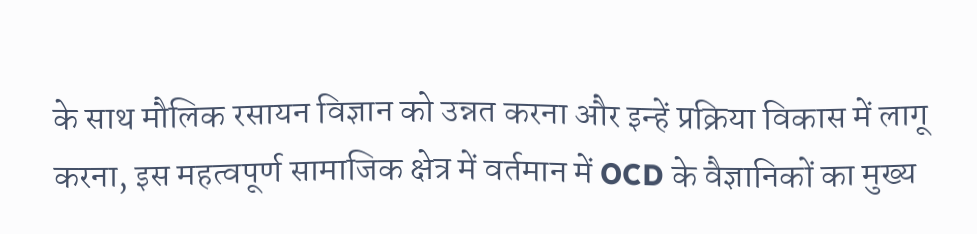के साथ मौलिक रसायन विज्ञान को उन्नत करना और इन्हें प्रक्रिया विकास में लागू करना, इस महत्वपूर्ण सामाजिक क्षेत्र में वर्तमान में OCD के वैज्ञानिकों का मुख्य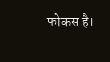फोकस है।